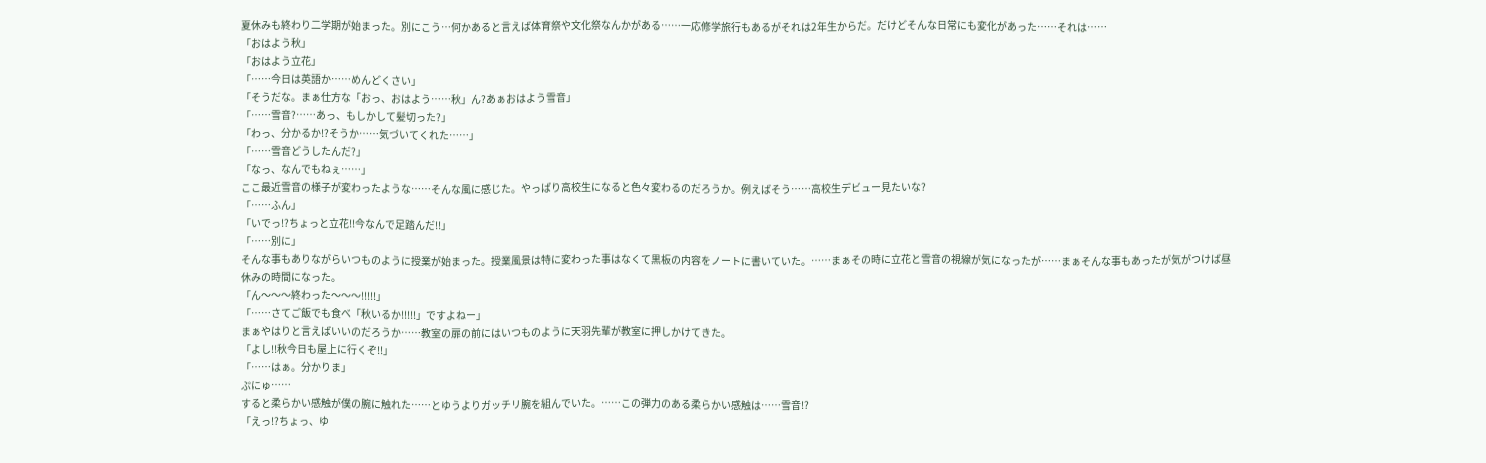夏休みも終わり二学期が始まった。別にこう…何かあると言えば体育祭や文化祭なんかがある……一応修学旅行もあるがそれは2年生からだ。だけどそんな日常にも変化があった……それは……
「おはよう秋」
「おはよう立花」
「……今日は英語か……めんどくさい」
「そうだな。まぁ仕方な「おっ、おはよう……秋」ん?あぁおはよう雪音」
「……雪音?……あっ、もしかして髪切った?」
「わっ、分かるか!?そうか……気づいてくれた……」
「……雪音どうしたんだ?」
「なっ、なんでもねぇ……」
ここ最近雪音の様子が変わったような……そんな風に感じた。やっぱり高校生になると色々変わるのだろうか。例えばそう……高校生デビュー見たいな?
「……ふん」
「いでっ!?ちょっと立花!!今なんで足踏んだ!!」
「……別に」
そんな事もありながらいつものように授業が始まった。授業風景は特に変わった事はなくて黒板の内容をノートに書いていた。……まぁその時に立花と雪音の視線が気になったが……まぁそんな事もあったが気がつけば昼休みの時間になった。
「ん〜〜〜終わった〜〜〜!!!!!」
「……さてご飯でも食べ「秋いるか!!!!!」ですよねー」
まぁやはりと言えばいいのだろうか……教室の扉の前にはいつものように天羽先輩が教室に押しかけてきた。
「よし!!秋今日も屋上に行くぞ!!」
「……はぁ。分かりま」
ぷにゅ……
すると柔らかい感触が僕の腕に触れた……とゆうよりガッチリ腕を組んでいた。……この弾力のある柔らかい感触は……雪音!?
「えっ!?ちょっ、ゆ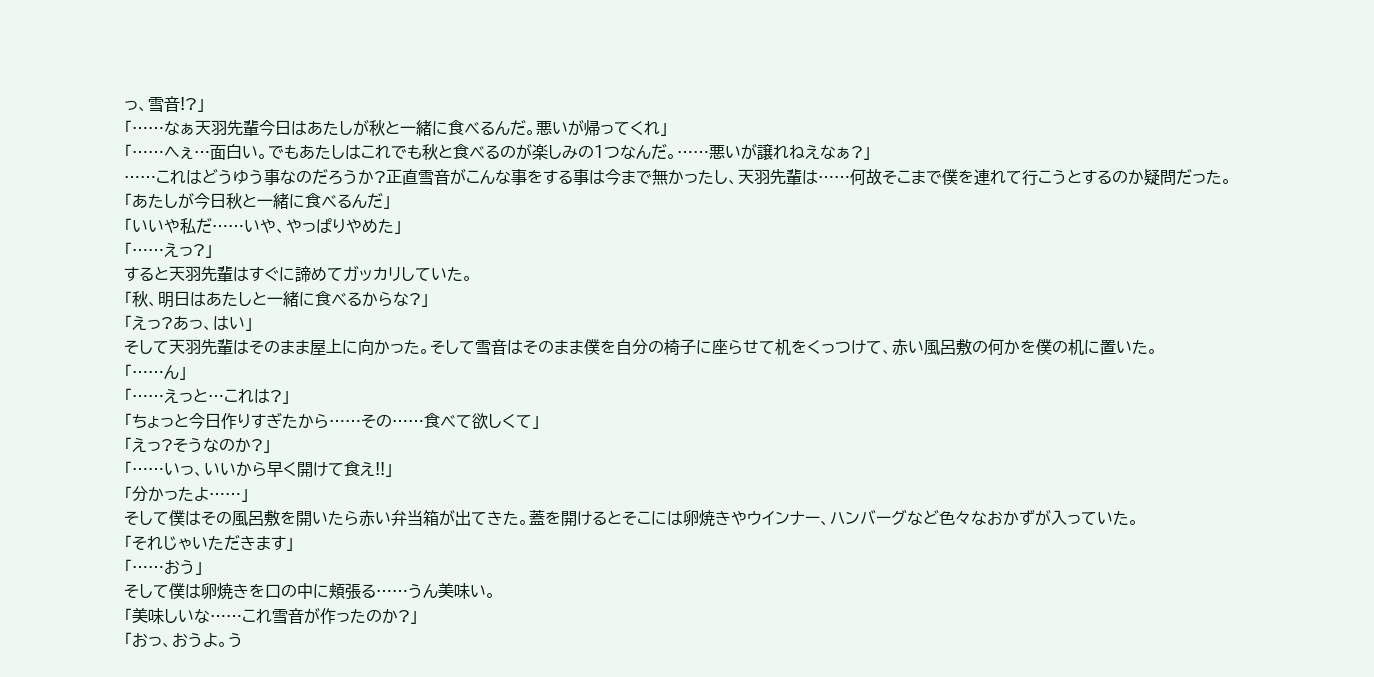っ、雪音!?」
「……なぁ天羽先輩今日はあたしが秋と一緒に食べるんだ。悪いが帰ってくれ」
「……へぇ…面白い。でもあたしはこれでも秋と食べるのが楽しみの1つなんだ。……悪いが譲れねえなぁ?」
……これはどうゆう事なのだろうか?正直雪音がこんな事をする事は今まで無かったし、天羽先輩は……何故そこまで僕を連れて行こうとするのか疑問だった。
「あたしが今日秋と一緒に食べるんだ」
「いいや私だ……いや、やっぱりやめた」
「……えっ?」
すると天羽先輩はすぐに諦めてガッカリしていた。
「秋、明日はあたしと一緒に食べるからな?」
「えっ?あっ、はい」
そして天羽先輩はそのまま屋上に向かった。そして雪音はそのまま僕を自分の椅子に座らせて机をくっつけて、赤い風呂敷の何かを僕の机に置いた。
「……ん」
「……えっと…これは?」
「ちょっと今日作りすぎたから……その……食べて欲しくて」
「えっ?そうなのか?」
「……いっ、いいから早く開けて食え!!」
「分かったよ……」
そして僕はその風呂敷を開いたら赤い弁当箱が出てきた。蓋を開けるとそこには卵焼きやウインナー、ハンバーグなど色々なおかずが入っていた。
「それじゃいただきます」
「……おう」
そして僕は卵焼きを口の中に頬張る……うん美味い。
「美味しいな……これ雪音が作ったのか?」
「おっ、おうよ。う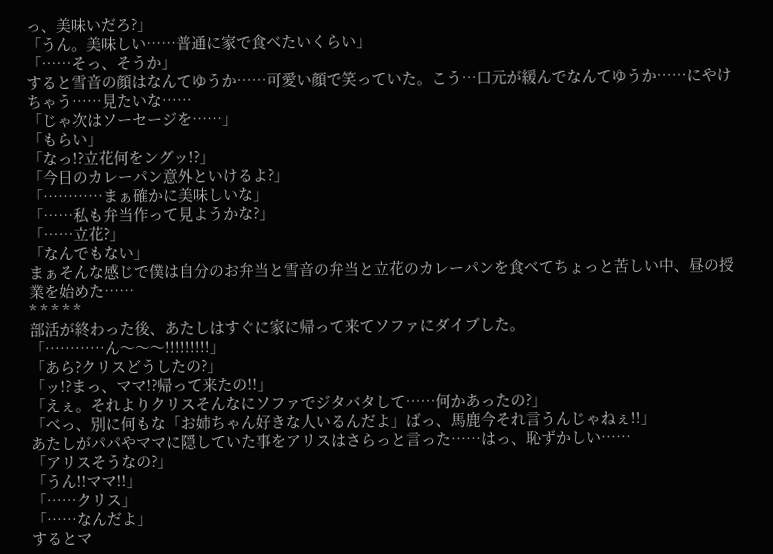っ、美味いだろ?」
「うん。美味しい……普通に家で食べたいくらい」
「……そっ、そうか」
すると雪音の顔はなんてゆうか……可愛い顔で笑っていた。こう…口元が緩んでなんてゆうか……にやけちゃう……見たいな……
「じゃ次はソーセージを……」
「もらい」
「なっ!?立花何をングッ!?」
「今日のカレーパン意外といけるよ?」
「…………まぁ確かに美味しいな」
「……私も弁当作って見ようかな?」
「……立花?」
「なんでもない」
まぁそんな感じで僕は自分のお弁当と雪音の弁当と立花のカレーパンを食べてちょっと苦しい中、昼の授業を始めた……
* * * * *
部活が終わった後、あたしはすぐに家に帰って来てソファにダイブした。
「…………ん〜〜〜!!!!!!!!!」
「あら?クリスどうしたの?」
「ッ!?まっ、ママ!?帰って来たの!!」
「えぇ。それよりクリスそんなにソファでジタバタして……何かあったの?」
「べっ、別に何もな「お姉ちゃん好きな人いるんだよ」ばっ、馬鹿今それ言うんじゃねぇ!!」
あたしがパパやママに隠していた事をアリスはさらっと言った……はっ、恥ずかしい……
「アリスそうなの?」
「うん!!ママ!!」
「……クリス」
「……なんだよ」
するとマ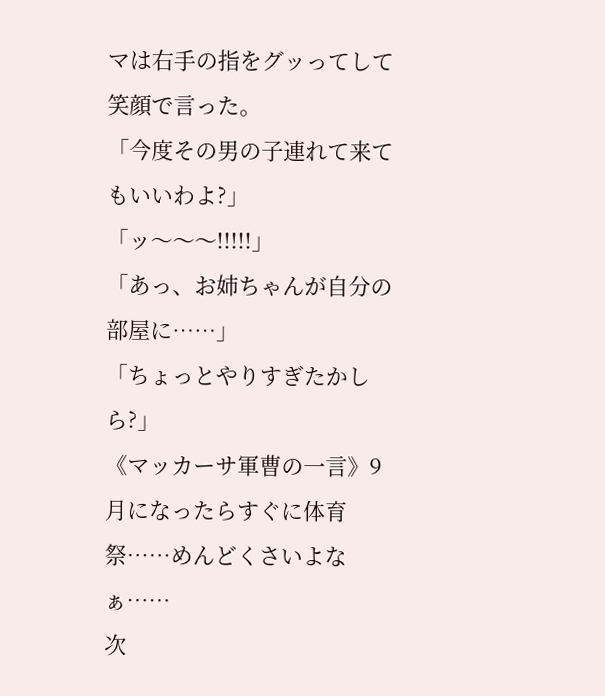マは右手の指をグッってして笑顔で言った。
「今度その男の子連れて来てもいいわよ?」
「ッ〜〜〜!!!!!」
「あっ、お姉ちゃんが自分の部屋に……」
「ちょっとやりすぎたかしら?」
《マッカーサ軍曹の一言》9月になったらすぐに体育祭……めんどくさいよなぁ……
次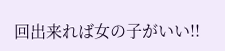回出来れば女の子がいい!!